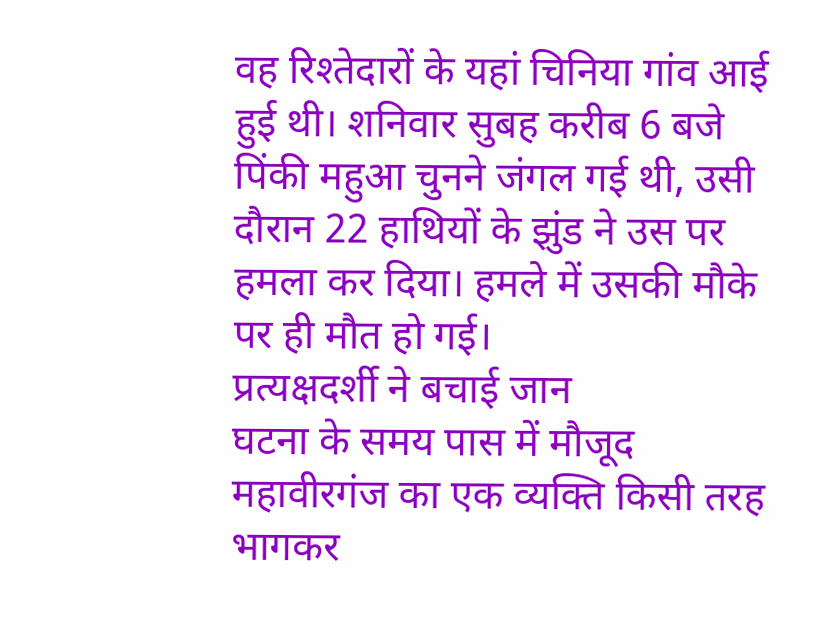वह रिश्तेदारों के यहां चिनिया गांव आई हुई थी। शनिवार सुबह करीब 6 बजे पिंकी महुआ चुनने जंगल गई थी, उसी दौरान 22 हाथियों के झुंड ने उस पर हमला कर दिया। हमले में उसकी मौके पर ही मौत हो गई।
प्रत्यक्षदर्शी ने बचाई जान
घटना के समय पास में मौजूद महावीरगंज का एक व्यक्ति किसी तरह भागकर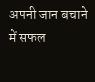अपनी जान बचाने में सफल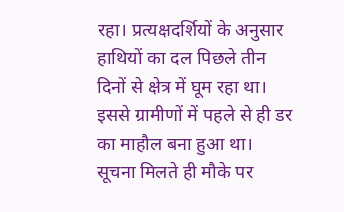रहा। प्रत्यक्षदर्शियों के अनुसार हाथियों का दल पिछले तीन दिनों से क्षेत्र में घूम रहा था। इससे ग्रामीणों में पहले से ही डर का माहौल बना हुआ था।
सूचना मिलते ही मौके पर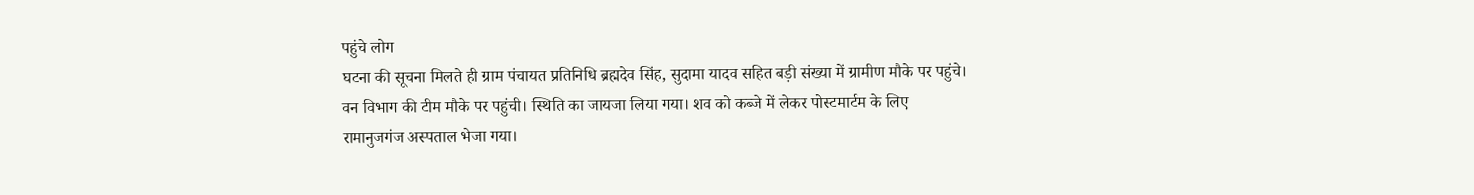पहुंचे लोग
घटना की सूचना मिलते ही ग्राम पंचायत प्रतिनिधि ब्रह्मदेव सिंह, सुदामा यादव सहित बड़ी संख्या में ग्रामीण मौके पर पहुंचे। वन विभाग की टीम मौके पर पहुंची। स्थिति का जायजा लिया गया। शव को कब्जे में लेकर पोस्टमार्टम के लिए रामानुजगंज अस्पताल भेजा गया।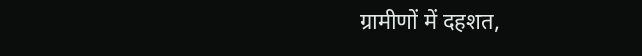ग्रामीणों में दहशत,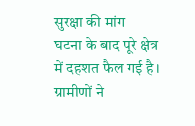सुरक्षा की मांग
घटना के बाद पूरे क्षेत्र में दहशत फैल गई है। ग्रामीणों ने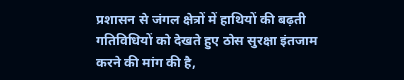प्रशासन से जंगल क्षेत्रों में हाथियों की बढ़ती गतिविधियों को देखते हुए ठोस सुरक्षा इंतजाम करने की मांग की है,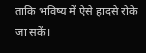ताकि भविष्य में ऐसे हादसे रोके जा सकें।